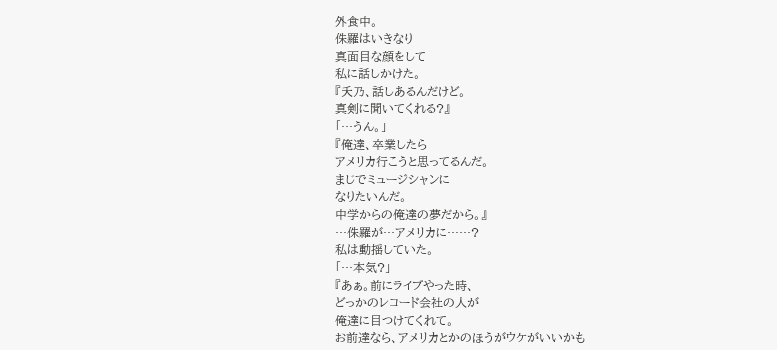外食中。
侏羅はいきなり
真面目な顔をして
私に話しかけた。
『夭乃、話しあるんだけど。
真剣に聞いてくれる?』
「…うん。」
『俺達、卒業したら
アメリカ行こうと思ってるんだ。
まじでミュージシャンに
なりたいんだ。
中学からの俺達の夢だから。』
…侏羅が…アメリカに……?
私は動揺していた。
「…本気?」
『あぁ。前にライブやった時、
どっかのレコード会社の人が
俺達に目つけてくれて。
お前達なら、アメリカとかのほうがウケがいいかも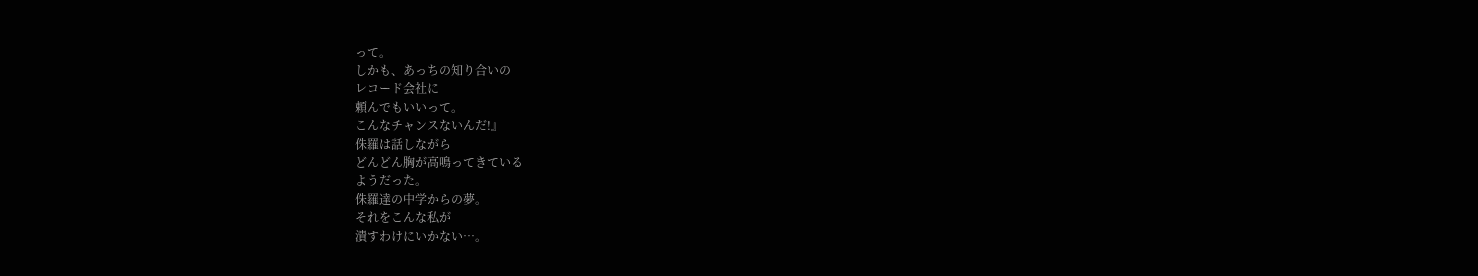って。
しかも、あっちの知り合いの
レコード会社に
頼んでもいいって。
こんなチャンスないんだ!』
侏羅は話しながら
どんどん胸が高鳴ってきている
ようだった。
侏羅達の中学からの夢。
それをこんな私が
潰すわけにいかない…。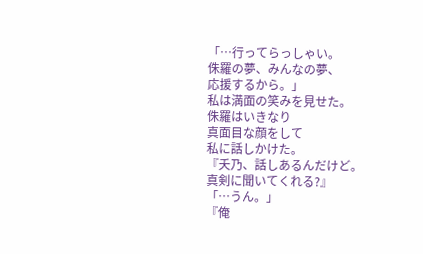「…行ってらっしゃい。
侏羅の夢、みんなの夢、
応援するから。」
私は満面の笑みを見せた。
侏羅はいきなり
真面目な顔をして
私に話しかけた。
『夭乃、話しあるんだけど。
真剣に聞いてくれる?』
「…うん。」
『俺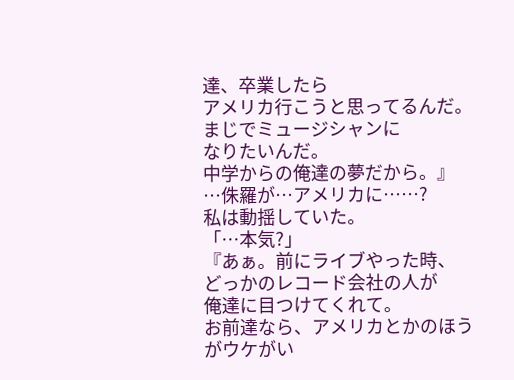達、卒業したら
アメリカ行こうと思ってるんだ。
まじでミュージシャンに
なりたいんだ。
中学からの俺達の夢だから。』
…侏羅が…アメリカに……?
私は動揺していた。
「…本気?」
『あぁ。前にライブやった時、
どっかのレコード会社の人が
俺達に目つけてくれて。
お前達なら、アメリカとかのほうがウケがい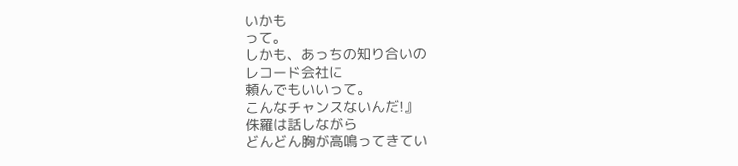いかも
って。
しかも、あっちの知り合いの
レコード会社に
頼んでもいいって。
こんなチャンスないんだ!』
侏羅は話しながら
どんどん胸が高鳴ってきてい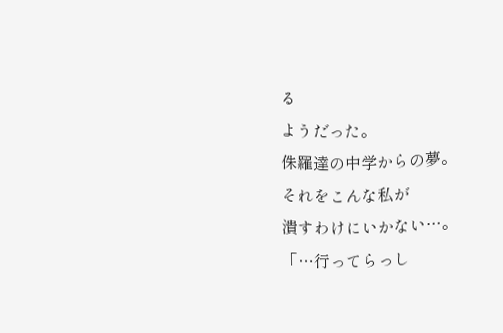る
ようだった。
侏羅達の中学からの夢。
それをこんな私が
潰すわけにいかない…。
「…行ってらっし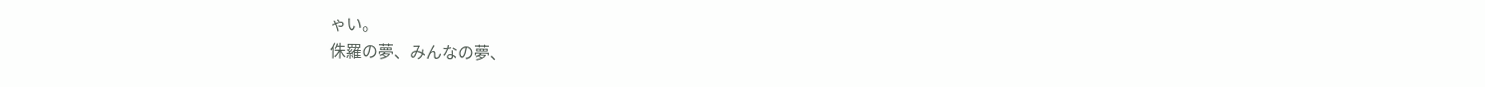ゃい。
侏羅の夢、みんなの夢、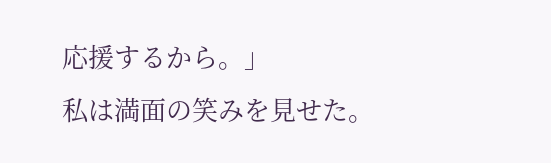応援するから。」
私は満面の笑みを見せた。